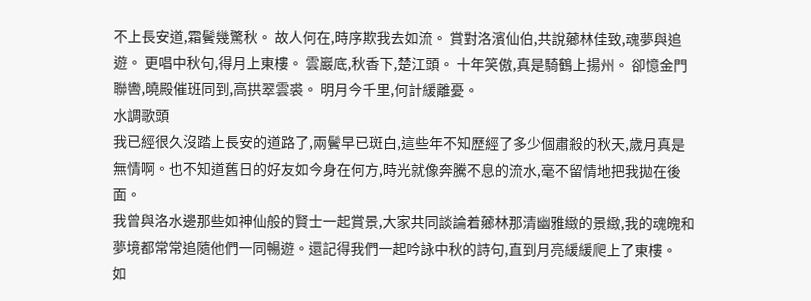不上長安道,霜鬢幾驚秋。 故人何在,時序欺我去如流。 賞對洛濱仙伯,共說薌林佳致,魂夢與追遊。 更唱中秋句,得月上東樓。 雲巖底,秋香下,楚江頭。 十年笑傲,真是騎鶴上揚州。 卻憶金門聯轡,曉殿催班同到,高拱翠雲裘。 明月今千里,何計緩離憂。
水調歌頭
我已經很久沒踏上長安的道路了,兩鬢早已斑白,這些年不知歷經了多少個肅殺的秋天,歲月真是無情啊。也不知道舊日的好友如今身在何方,時光就像奔騰不息的流水,毫不留情地把我拋在後面。
我曾與洛水邊那些如神仙般的賢士一起賞景,大家共同談論着薌林那清幽雅緻的景緻,我的魂魄和夢境都常常追隨他們一同暢遊。還記得我們一起吟詠中秋的詩句,直到月亮緩緩爬上了東樓。
如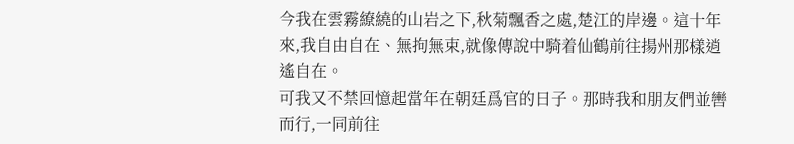今我在雲霧繚繞的山岩之下,秋菊飄香之處,楚江的岸邊。這十年來,我自由自在、無拘無束,就像傳說中騎着仙鶴前往揚州那樣逍遙自在。
可我又不禁回憶起當年在朝廷爲官的日子。那時我和朋友們並轡而行,一同前往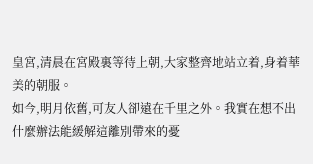皇宮,清晨在宮殿裏等待上朝,大家整齊地站立着,身着華美的朝服。
如今,明月依舊,可友人卻遠在千里之外。我實在想不出什麼辦法能緩解這離別帶來的憂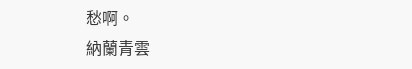愁啊。
納蘭青雲